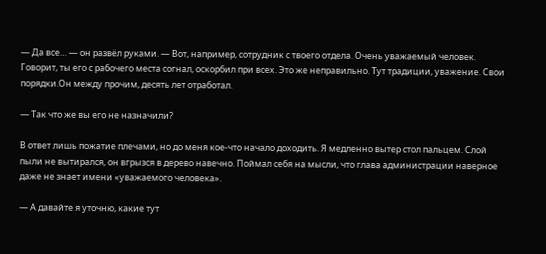— Да все… — он развёл руками. — Вот, например, сотрудник с твоего отдела. Очень уважаемый человек. Говорит, ты его с рабочего места согнал, оскорбил при всех. Это же неправильно. Тут традиции, уважение. Свои порядки.Он между прочим, десять лет отработал.

— Так что же вы его не назначили?

В ответ лишь пожатие плечами, но до меня кое-что начало доходить. Я медленно вытер стол пальцем. Слой пыли не вытирался, он вгрызся в дерево навечно. Поймал себя на мысли, что глава администрации наверное даже не знает имени «уважаемого человека».

— А давайте я уточню, какие тут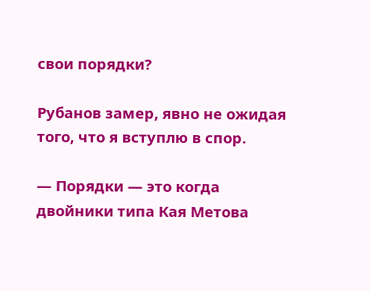свои порядки?

Рубанов замер, явно не ожидая того, что я вступлю в спор.

— Порядки — это когда двойники типа Кая Метова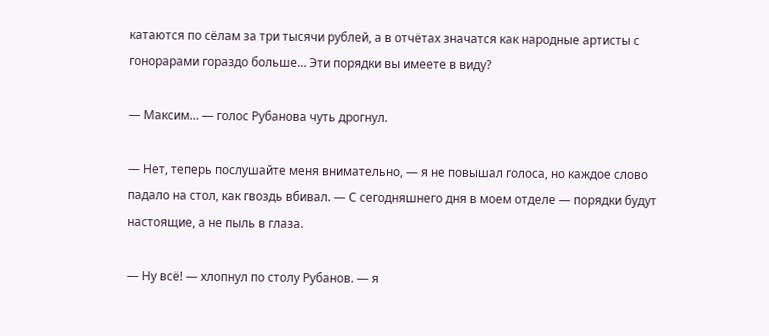катаются по сёлам за три тысячи рублей, а в отчётах значатся как народные артисты с гонорарами гораздо больше… Эти порядки вы имеете в виду?

— Максим… — голос Рубанова чуть дрогнул.

— Нет, теперь послушайте меня внимательно, — я не повышал голоса, но каждое слово падало на стол, как гвоздь вбивал. — С сегодняшнего дня в моем отделе — порядки будут настоящие, а не пыль в глаза.

— Ну всё! — хлопнул по столу Рубанов. — я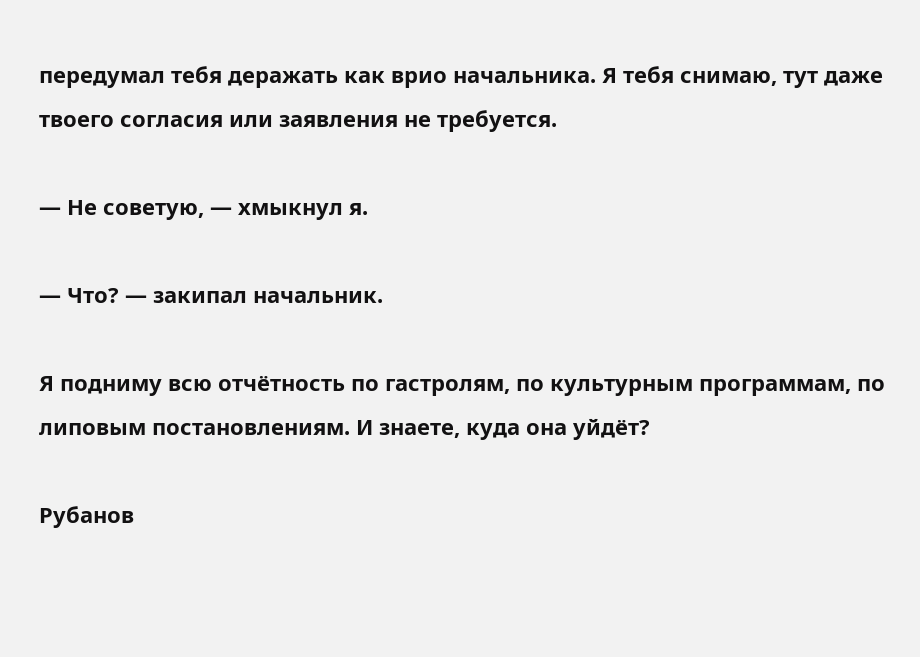передумал тебя деражать как врио начальника. Я тебя снимаю, тут даже твоего согласия или заявления не требуется.

— Не советую, — хмыкнул я.

— Что? — закипал начальник.

Я подниму всю отчётность по гастролям, по культурным программам, по липовым постановлениям. И знаете, куда она уйдёт?

Рубанов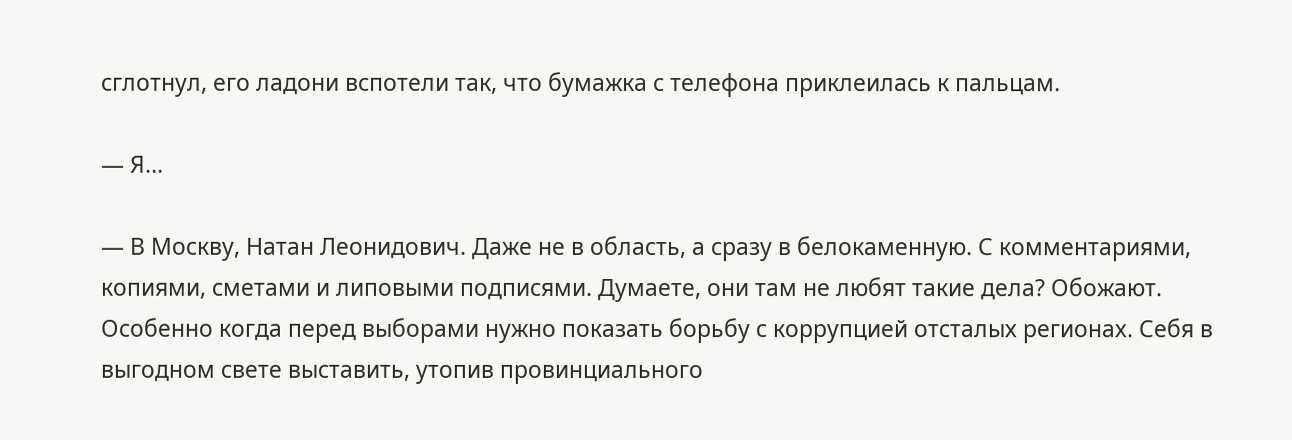сглотнул, его ладони вспотели так, что бумажка с телефона приклеилась к пальцам.

— Я…

— В Москву, Натан Леонидович. Даже не в область, а сразу в белокаменную. С комментариями, копиями, сметами и липовыми подписями. Думаете, они там не любят такие дела? Обожают. Особенно когда перед выборами нужно показать борьбу с коррупцией отсталых регионах. Себя в выгодном свете выставить, утопив провинциального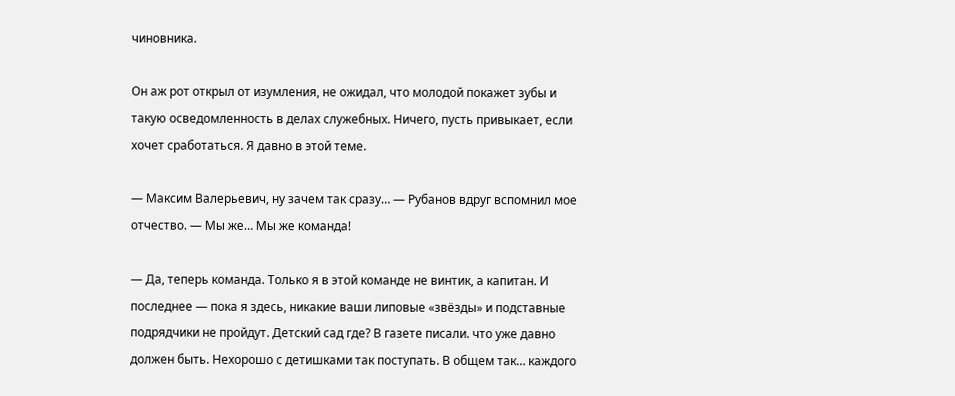чиновника.

Он аж рот открыл от изумления, не ожидал, что молодой покажет зубы и такую осведомленность в делах служебных. Ничего, пусть привыкает, если хочет сработаться. Я давно в этой теме.

— Максим Валерьевич, ну зачем так сразу… — Рубанов вдруг вспомнил мое отчество. — Мы же… Мы же команда!

— Да, теперь команда. Только я в этой команде не винтик, а капитан. И последнее — пока я здесь, никакие ваши липовые «звёзды» и подставные подрядчики не пройдут. Детский сад где? В газете писали. что уже давно должен быть. Нехорошо с детишками так поступать. В общем так… каждого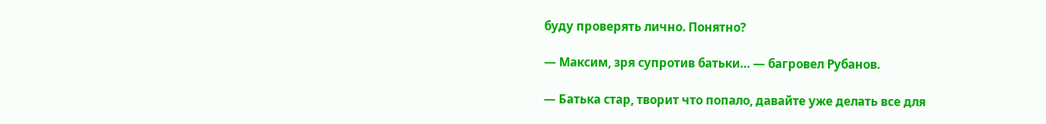буду проверять лично. Понятно?

— Максим, зря супротив батьки… — багровел Рубанов.

— Батька стар, творит что попало, давайте уже делать все для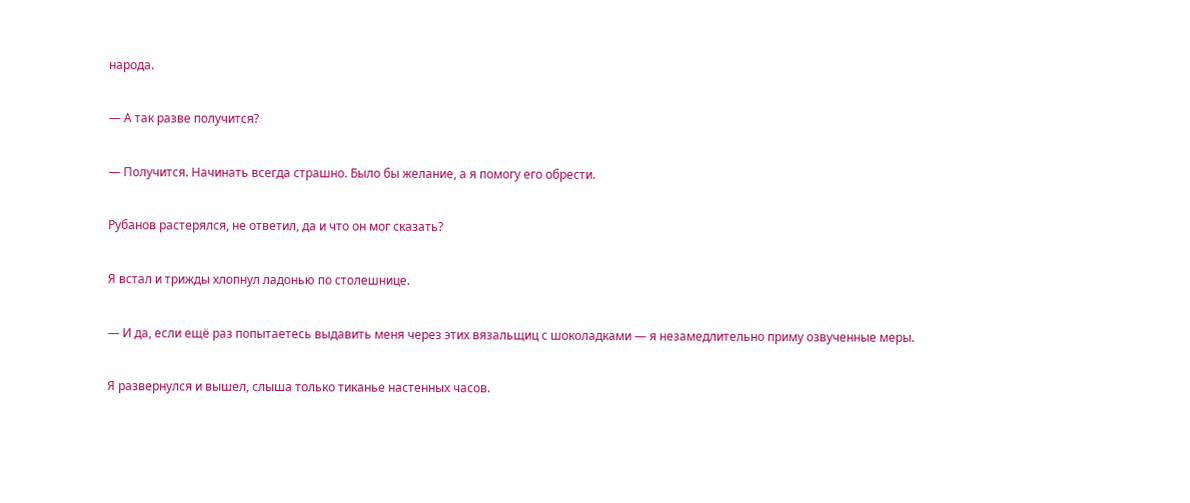народа.

— А так разве получится?

— Получится. Начинать всегда страшно. Было бы желание, а я помогу его обрести.

Рубанов растерялся, не ответил, да и что он мог сказать?

Я встал и трижды хлопнул ладонью по столешнице.

— И да, если ещё раз попытаетесь выдавить меня через этих вязальщиц с шоколадками — я незамедлительно приму озвученные меры.

Я развернулся и вышел, слыша только тиканье настенных часов.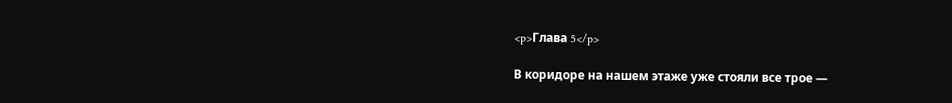<p>Глава 5</p>

В коридоре на нашем этаже уже стояли все трое —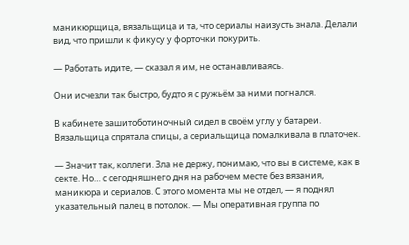маникюрщица, вязальщица и та, что сериалы наизусть знала. Делали вид, что пришли к фикусу у форточки покурить.

— Работать идите, — сказал я им, не останавливаясь.

Они исчезли так быстро, будто я с ружьём за ними погнался.

В кабинете зашитоботиночный сидел в своём углу у батареи. Вязальщица спрятала спицы, а сериальщица помалкивала в платочек.

— Значит так, коллеги. Зла не держу, понимаю, что вы в системе, как в секте. Но… с сегодняшнего дня на рабочем месте без вязания, маникюра и сериалов. С этого момента мы не отдел, — я поднял указательный палец в потолок. — Мы оперативная группа по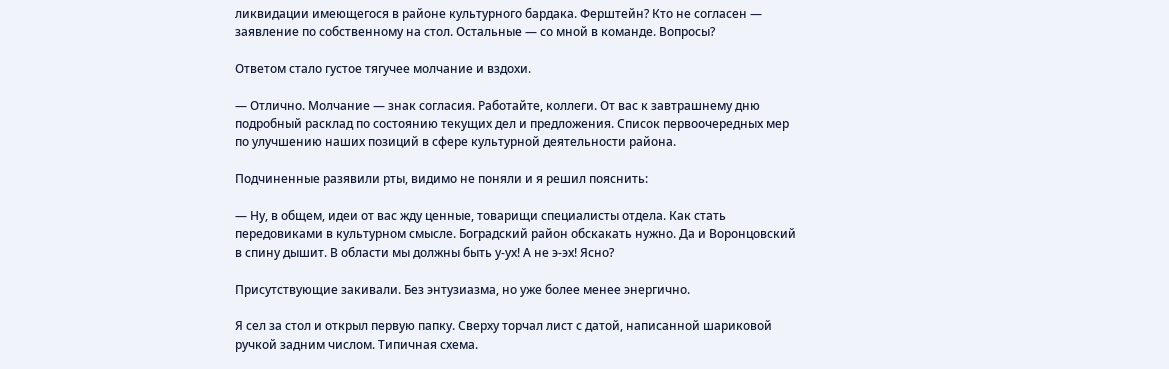ликвидации имеющегося в районе культурного бардака. Ферштейн? Кто не согласен — заявление по собственному на стол. Остальные — со мной в команде. Вопросы?

Ответом стало густое тягучее молчание и вздохи.

— Отлично. Молчание — знак согласия. Работайте, коллеги. От вас к завтрашнему дню подробный расклад по состоянию текущих дел и предложения. Список первоочередных мер по улучшению наших позиций в сфере культурной деятельности района.

Подчиненные разявили рты, видимо не поняли и я решил пояснить:

— Ну, в общем, идеи от вас жду ценные, товарищи специалисты отдела. Как стать передовиками в культурном смысле. Боградский район обскакать нужно. Да и Воронцовский в спину дышит. В области мы должны быть у-ух! А не э-эх! Ясно?

Присутствующие закивали. Без энтузиазма, но уже более менее энергично.

Я сел за стол и открыл первую папку. Сверху торчал лист с датой, написанной шариковой ручкой задним числом. Типичная схема.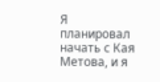Я планировал начать с Кая Метова, и я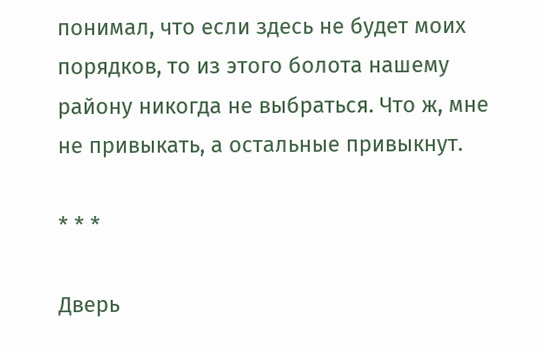понимал, что если здесь не будет моих порядков, то из этого болота нашему району никогда не выбраться. Что ж, мне не привыкать, а остальные привыкнут.

* * *

Дверь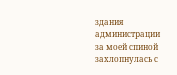здания администрации за моей спиной захлопнулась с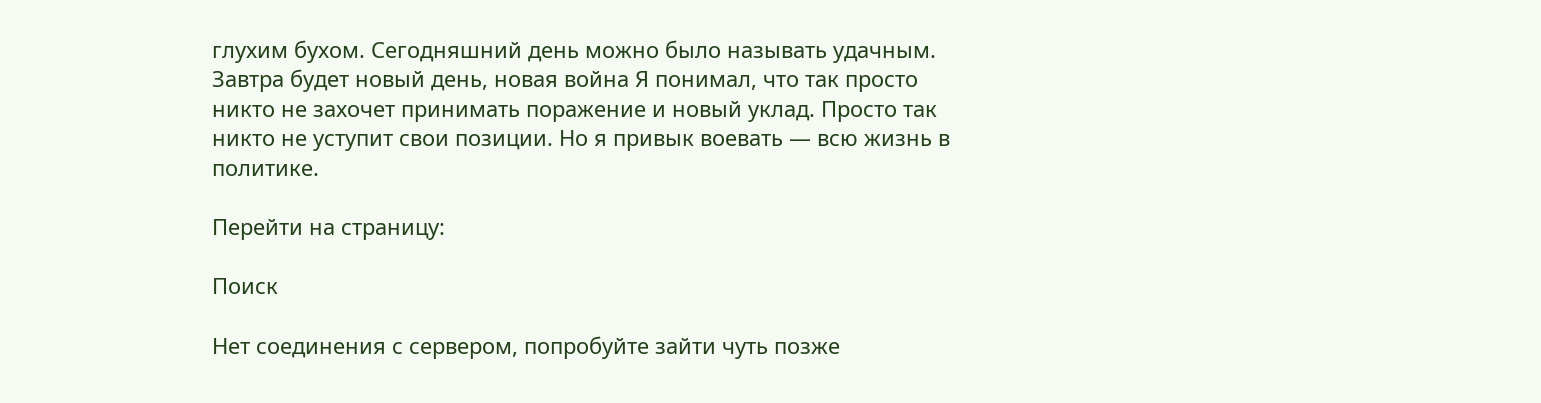глухим бухом. Сегодняшний день можно было называть удачным. Завтра будет новый день, новая война Я понимал, что так просто никто не захочет принимать поражение и новый уклад. Просто так никто не уступит свои позиции. Но я привык воевать — всю жизнь в политике.

Перейти на страницу:

Поиск

Нет соединения с сервером, попробуйте зайти чуть позже